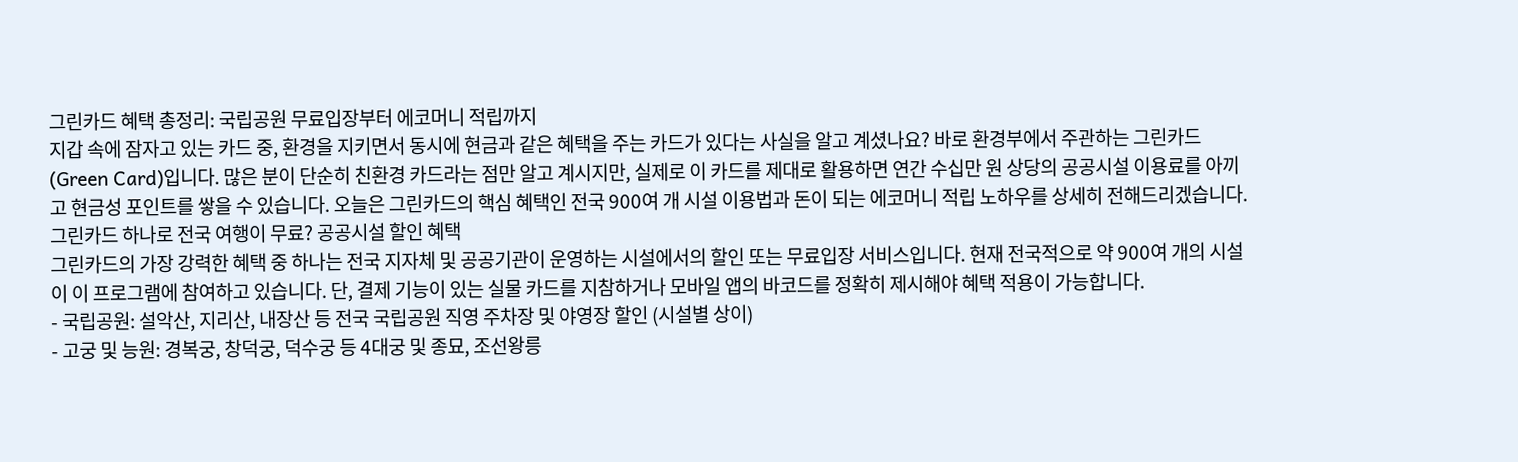그린카드 혜택 총정리: 국립공원 무료입장부터 에코머니 적립까지
지갑 속에 잠자고 있는 카드 중, 환경을 지키면서 동시에 현금과 같은 혜택을 주는 카드가 있다는 사실을 알고 계셨나요? 바로 환경부에서 주관하는 그린카드(Green Card)입니다. 많은 분이 단순히 친환경 카드라는 점만 알고 계시지만, 실제로 이 카드를 제대로 활용하면 연간 수십만 원 상당의 공공시설 이용료를 아끼고 현금성 포인트를 쌓을 수 있습니다. 오늘은 그린카드의 핵심 혜택인 전국 900여 개 시설 이용법과 돈이 되는 에코머니 적립 노하우를 상세히 전해드리겠습니다.
그린카드 하나로 전국 여행이 무료? 공공시설 할인 혜택
그린카드의 가장 강력한 혜택 중 하나는 전국 지자체 및 공공기관이 운영하는 시설에서의 할인 또는 무료입장 서비스입니다. 현재 전국적으로 약 900여 개의 시설이 이 프로그램에 참여하고 있습니다. 단, 결제 기능이 있는 실물 카드를 지참하거나 모바일 앱의 바코드를 정확히 제시해야 혜택 적용이 가능합니다.
- 국립공원: 설악산, 지리산, 내장산 등 전국 국립공원 직영 주차장 및 야영장 할인 (시설별 상이)
- 고궁 및 능원: 경복궁, 창덕궁, 덕수궁 등 4대궁 및 종묘, 조선왕릉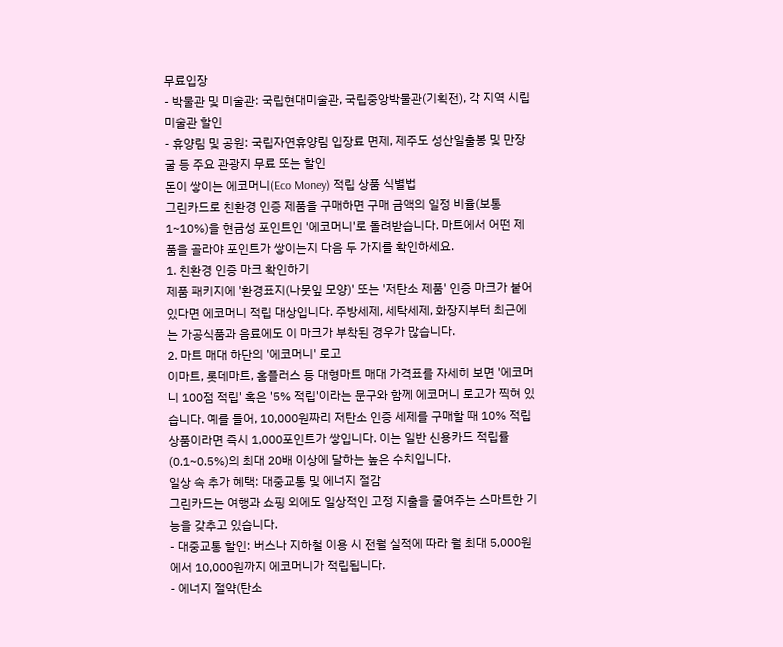무료입장
- 박물관 및 미술관: 국립현대미술관, 국립중앙박물관(기획전), 각 지역 시립미술관 할인
- 휴양림 및 공원: 국립자연휴양림 입장료 면제, 제주도 성산일출봉 및 만장굴 등 주요 관광지 무료 또는 할인
돈이 쌓이는 에코머니(Eco Money) 적립 상품 식별법
그린카드로 친환경 인증 제품을 구매하면 구매 금액의 일정 비율(보통 1~10%)을 현금성 포인트인 '에코머니'로 돌려받습니다. 마트에서 어떤 제품을 골라야 포인트가 쌓이는지 다음 두 가지를 확인하세요.
1. 친환경 인증 마크 확인하기
제품 패키지에 '환경표지(나뭇잎 모양)' 또는 '저탄소 제품' 인증 마크가 붙어 있다면 에코머니 적립 대상입니다. 주방세제, 세탁세제, 화장지부터 최근에는 가공식품과 음료에도 이 마크가 부착된 경우가 많습니다.
2. 마트 매대 하단의 '에코머니' 로고
이마트, 롯데마트, 홈플러스 등 대형마트 매대 가격표를 자세히 보면 '에코머니 100점 적립' 혹은 '5% 적립'이라는 문구와 함께 에코머니 로고가 찍혀 있습니다. 예를 들어, 10,000원짜리 저탄소 인증 세제를 구매할 때 10% 적립 상품이라면 즉시 1,000포인트가 쌓입니다. 이는 일반 신용카드 적립률(0.1~0.5%)의 최대 20배 이상에 달하는 높은 수치입니다.
일상 속 추가 혜택: 대중교통 및 에너지 절감
그린카드는 여행과 쇼핑 외에도 일상적인 고정 지출을 줄여주는 스마트한 기능을 갖추고 있습니다.
- 대중교통 할인: 버스나 지하철 이용 시 전월 실적에 따라 월 최대 5,000원에서 10,000원까지 에코머니가 적립됩니다.
- 에너지 절약(탄소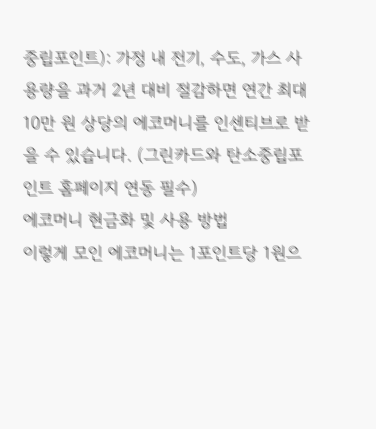중립포인트): 가정 내 전기, 수도, 가스 사용량을 과거 2년 대비 절감하면 연간 최대 10만 원 상당의 에코머니를 인센티브로 받을 수 있습니다. (그린카드와 탄소중립포인트 홈페이지 연동 필수)
에코머니 현금화 및 사용 방법
이렇게 모인 에코머니는 1포인트당 1원으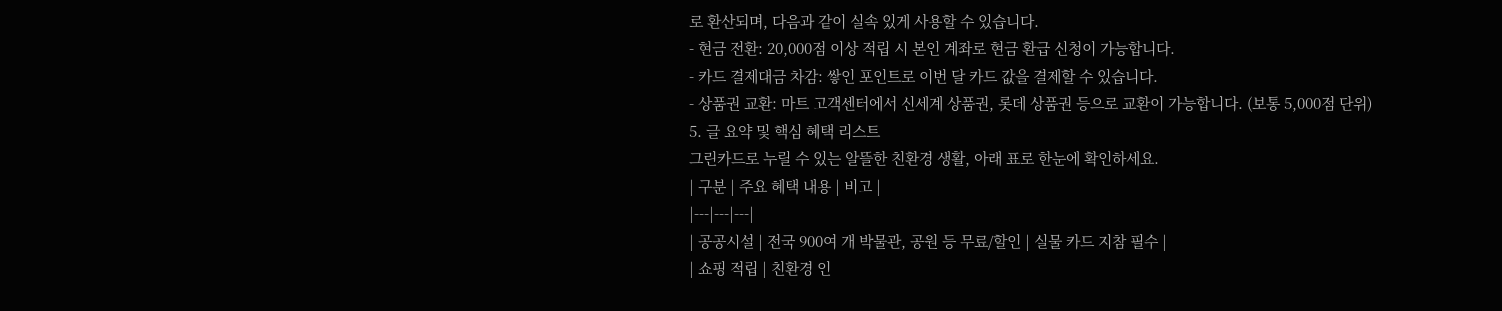로 환산되며, 다음과 같이 실속 있게 사용할 수 있습니다.
- 현금 전환: 20,000점 이상 적립 시 본인 계좌로 현금 환급 신청이 가능합니다.
- 카드 결제대금 차감: 쌓인 포인트로 이번 달 카드 값을 결제할 수 있습니다.
- 상품권 교환: 마트 고객센터에서 신세계 상품권, 롯데 상품권 등으로 교환이 가능합니다. (보통 5,000점 단위)
5. 글 요약 및 핵심 혜택 리스트
그린카드로 누릴 수 있는 알뜰한 친환경 생활, 아래 표로 한눈에 확인하세요.
| 구분 | 주요 혜택 내용 | 비고 |
|---|---|---|
| 공공시설 | 전국 900여 개 박물관, 공원 등 무료/할인 | 실물 카드 지참 필수 |
| 쇼핑 적립 | 친환경 인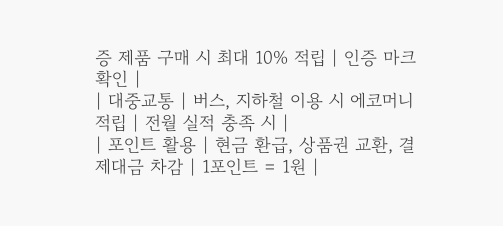증 제품 구매 시 최대 10% 적립 | 인증 마크 확인 |
| 대중교통 | 버스, 지하철 이용 시 에코머니 적립 | 전월 실적 충족 시 |
| 포인트 활용 | 현금 환급, 상품권 교환, 결제대금 차감 | 1포인트 = 1원 |